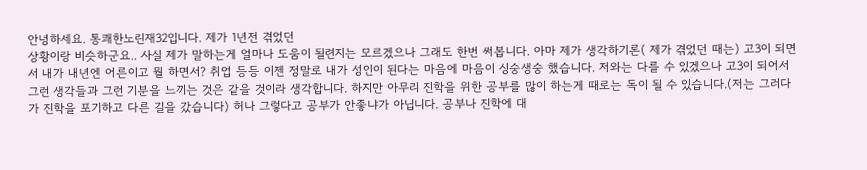안녕하세요. 통쾌한노린재32입니다. 제가 1년전 겪었던
상황이랑 비슷하군요.. 사실 제가 말하는게 얼마나 도움이 될련지는 모르겠으나 그래도 한번 써봅니다. 아마 제가 생각하기론( 제가 겪었던 때는) 고3이 되면서 내가 내년엔 어른이고 뭘 하면서? 취업 등등 이젠 정말로 내가 성인이 된다는 마음에 마음이 싱숭생숭 했습니다. 저와는 다를 수 있겠으나 고3이 되어서 그런 생각들과 그런 기분을 느끼는 것은 같을 것이라 생각합니다. 하지만 아무리 진학을 위한 공부를 많이 하는게 때로는 독이 될 수 있습니다.(저는 그러다가 진학을 포기하고 다른 길을 갔습니다) 허나 그렇다고 공부가 안좋냐가 아닙니다. 공부나 진학에 대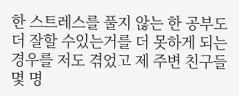한 스트레스를 풀지 않는 한 공부도 더 잘할 수있는거를 더 못하게 되는 경우를 저도 겪었고 제 주변 친구들 몇 명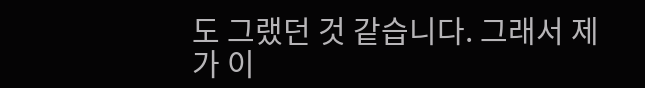도 그랬던 것 같습니다. 그래서 제가 이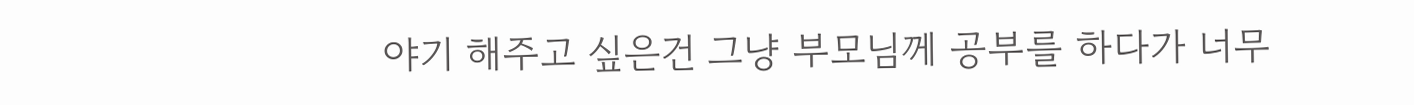야기 해주고 싶은건 그냥 부모님께 공부를 하다가 너무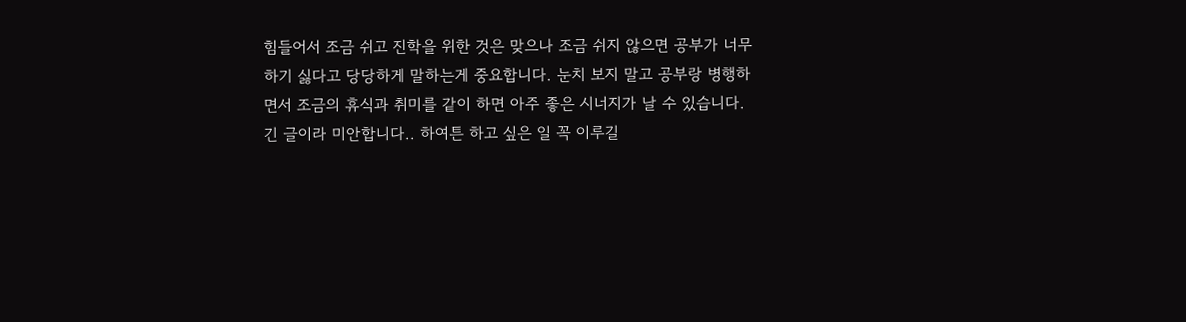힘들어서 조금 쉬고 진학을 위한 것은 맞으나 조금 쉬지 않으면 공부가 너무 하기 싫다고 당당하게 말하는게 중요합니다. 눈치 보지 말고 공부랑 병행하면서 조금의 휴식과 취미를 같이 하면 아주 좋은 시너지가 날 수 있습니다.
긴 글이라 미안합니다.. 하여튼 하고 싶은 일 꼭 이루길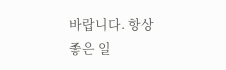바랍니다. 항상 좋은 일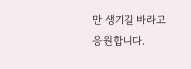만 생기길 바라고 응원합니다.